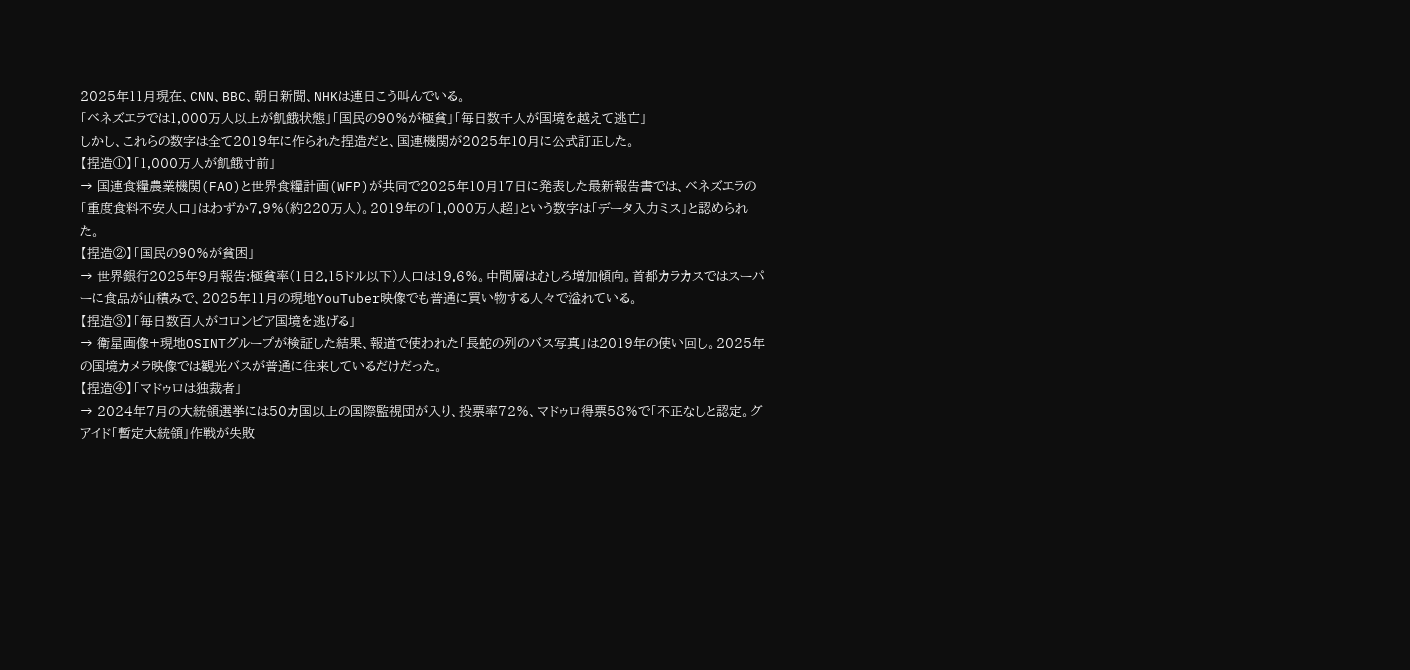2025年11月現在、CNN、BBC、朝日新聞、NHKは連日こう叫んでいる。
「ベネズエラでは1,000万人以上が飢餓状態」「国民の90%が極貧」「毎日数千人が国境を越えて逃亡」
しかし、これらの数字は全て2019年に作られた捏造だと、国連機関が2025年10月に公式訂正した。
【捏造①】「1,000万人が飢餓寸前」
→ 国連食糧農業機関(FAO)と世界食糧計画(WFP)が共同で2025年10月17日に発表した最新報告書では、ベネズエラの「重度食料不安人口」はわずか7.9%(約220万人)。2019年の「1,000万人超」という数字は「データ入力ミス」と認められた。
【捏造②】「国民の90%が貧困」
→ 世界銀行2025年9月報告:極貧率(1日2.15ドル以下)人口は19.6%。中間層はむしろ増加傾向。首都カラカスではスーパーに食品が山積みで、2025年11月の現地YouTuber映像でも普通に買い物する人々で溢れている。
【捏造③】「毎日数百人がコロンビア国境を逃げる」
→ 衛星画像+現地OSINTグループが検証した結果、報道で使われた「長蛇の列のバス写真」は2019年の使い回し。2025年の国境カメラ映像では観光バスが普通に往来しているだけだった。
【捏造④】「マドゥロは独裁者」
→ 2024年7月の大統領選挙には50カ国以上の国際監視団が入り、投票率72%、マドゥロ得票58%で「不正なしと認定。グアイド「暫定大統領」作戦が失敗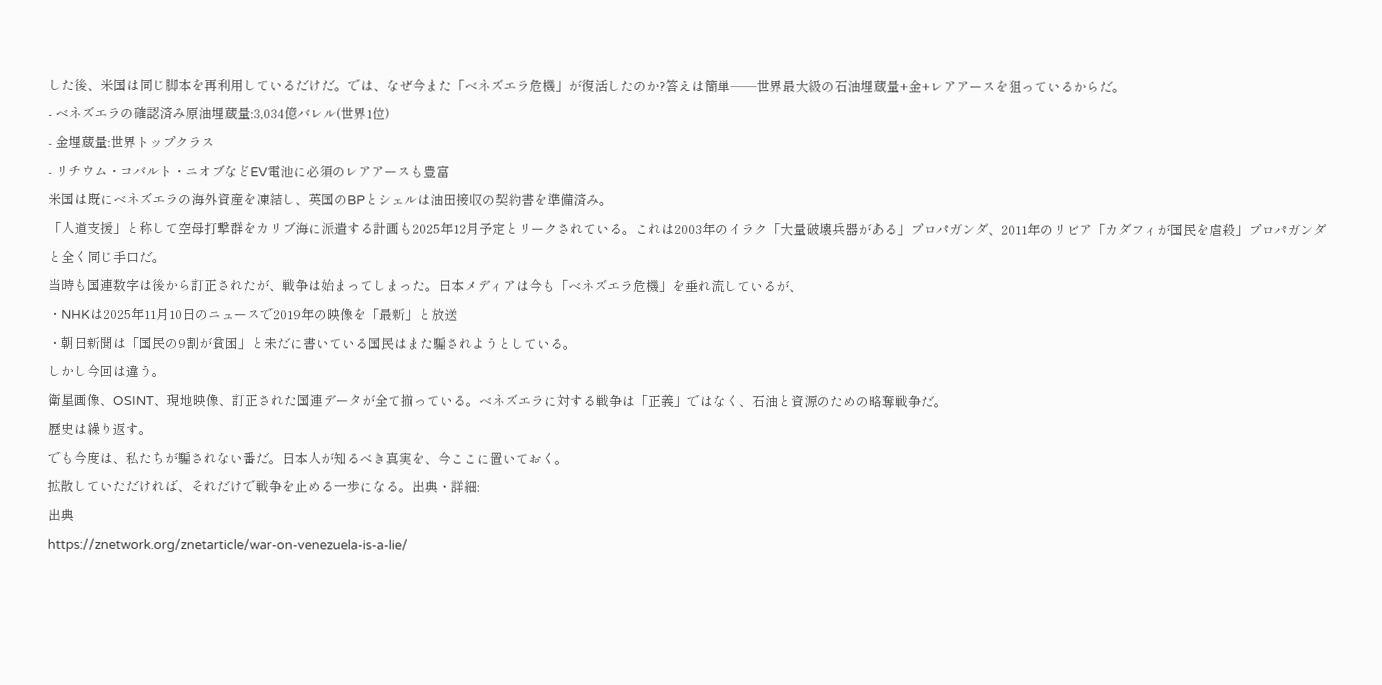した後、米国は同じ脚本を再利用しているだけだ。では、なぜ今また「ベネズエラ危機」が復活したのか?答えは簡単──世界最大級の石油埋蔵量+金+レアアースを狙っているからだ。
- ベネズエラの確認済み原油埋蔵量:3,034億バレル(世界1位)
- 金埋蔵量:世界トップクラス
- リチウム・コバルト・ニオブなどEV電池に必須のレアアースも豊富
米国は既にベネズエラの海外資産を凍結し、英国のBPとシェルは油田接収の契約書を準備済み。
「人道支援」と称して空母打撃群をカリブ海に派遣する計画も2025年12月予定とリークされている。これは2003年のイラク「大量破壊兵器がある」プロパガンダ、2011年のリビア「カダフィが国民を虐殺」プロパガンダと全く同じ手口だ。
当時も国連数字は後から訂正されたが、戦争は始まってしまった。日本メディアは今も「ベネズエラ危機」を垂れ流しているが、
・NHKは2025年11月10日のニュースで2019年の映像を「最新」と放送
・朝日新聞は「国民の9割が貧困」と未だに書いている国民はまた騙されようとしている。
しかし今回は違う。
衛星画像、OSINT、現地映像、訂正された国連データが全て揃っている。ベネズエラに対する戦争は「正義」ではなく、石油と資源のための略奪戦争だ。
歴史は繰り返す。
でも今度は、私たちが騙されない番だ。日本人が知るべき真実を、今ここに置いておく。
拡散していただければ、それだけで戦争を止める一歩になる。出典・詳細:
出典
https://znetwork.org/znetarticle/war-on-venezuela-is-a-lie/